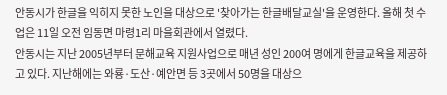안동시가 한글을 익히지 못한 노인을 대상으로 '찾아가는 한글배달교실'을 운영한다. 올해 첫 수업은 11일 오전 임동면 마령1리 마을회관에서 열렸다.
안동시는 지난 2005년부터 문해교육 지원사업으로 매년 성인 200여 명에게 한글교육을 제공하고 있다. 지난해에는 와룡·도산·예안면 등 3곳에서 50명을 대상으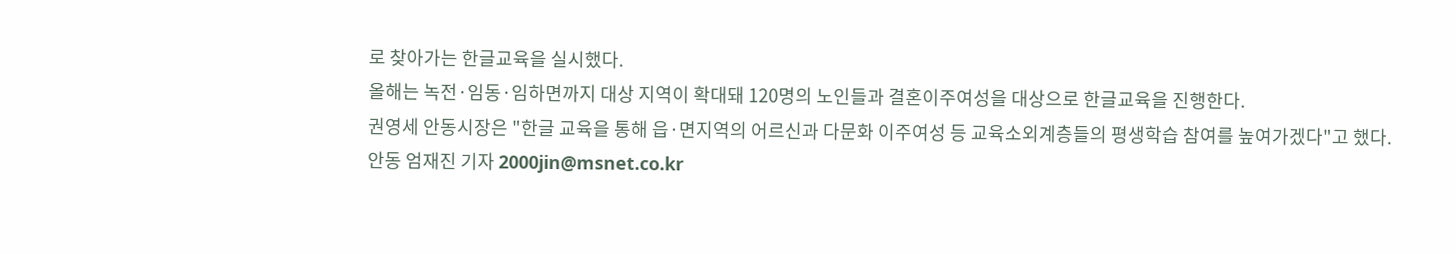로 찾아가는 한글교육을 실시했다.
올해는 녹전·임동·임하면까지 대상 지역이 확대돼 120명의 노인들과 결혼이주여성을 대상으로 한글교육을 진행한다.
권영세 안동시장은 "한글 교육을 통해 읍·면지역의 어르신과 다문화 이주여성 등 교육소외계층들의 평생학습 참여를 높여가겠다"고 했다.
안동 엄재진 기자 2000jin@msnet.co.kr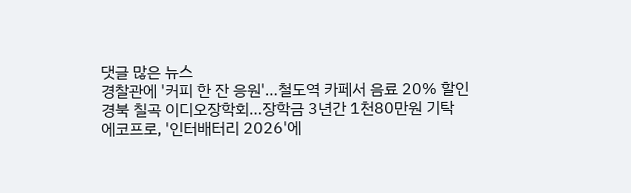댓글 많은 뉴스
경찰관에 '커피 한 잔 응원'…철도역 카페서 음료 20% 할인
경북 칠곡 이디오장학회…장학금 3년간 1천80만원 기탁
에코프로, '인터배터리 2026'에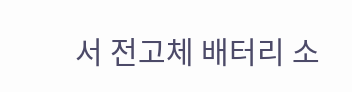서 전고체 배터리 소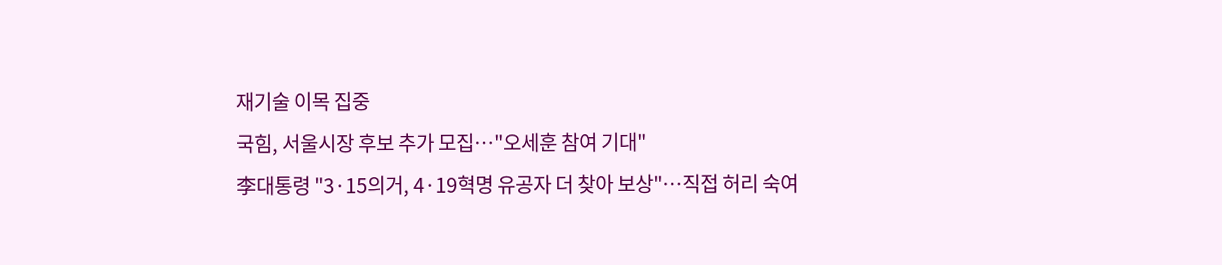재기술 이목 집중
국힘, 서울시장 후보 추가 모집…"오세훈 참여 기대"
李대통령 "3·15의거, 4·19혁명 유공자 더 찾아 보상"…직접 허리 숙여